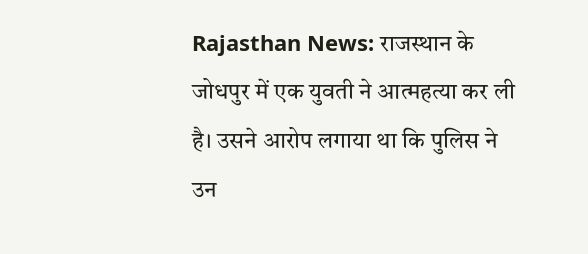Rajasthan News: राजस्थान के जोधपुर में एक युवती ने आत्महत्या कर ली है। उसने आरोप लगाया था कि पुलिस ने उन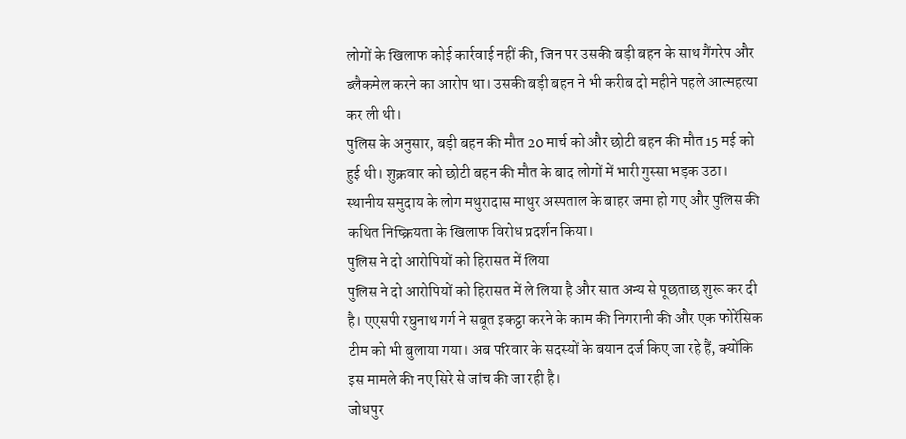लोगों के खिलाफ कोई कार्रवाई नहीं की, जिन पर उसकी बड़ी बहन के साथ गैंगरेप और ब्लैकमेल करने का आरोप था। उसकी बड़ी बहन ने भी करीब दो महीने पहले आत्महत्या कर ली थी।
पुलिस के अनुसार, बड़ी बहन की मौत 20 मार्च को और छोटी बहन की मौत 15 मई को हुई थी। शुक्रवार को छोटी बहन की मौत के बाद लोगों में भारी गुस्सा भड़क उठा। स्थानीय समुदाय के लोग मथुरादास माथुर अस्पताल के बाहर जमा हो गए और पुलिस की कथित निष्क्रियता के खिलाफ विरोध प्रदर्शन किया।
पुलिस ने दो आरोपियों को हिरासत में लिया
पुलिस ने दो आरोपियों को हिरासत में ले लिया है और सात अन्य से पूछताछ शुरू कर दी है। एएसपी रघुनाथ गर्ग ने सबूत इकट्ठा करने के काम की निगरानी की और एक फोरेंसिक टीम को भी बुलाया गया। अब परिवार के सदस्यों के बयान दर्ज किए जा रहे हैं, क्योंकि इस मामले की नए सिरे से जांच की जा रही है।
जोधपुर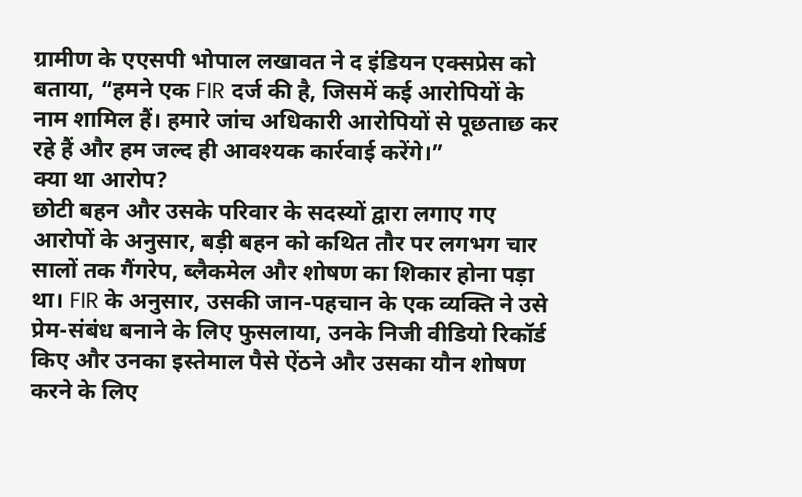ग्रामीण के एएसपी भोपाल लखावत ने द इंडियन एक्सप्रेस को बताया, “हमने एक FIR दर्ज की है, जिसमें कई आरोपियों के नाम शामिल हैं। हमारे जांच अधिकारी आरोपियों से पूछताछ कर रहे हैं और हम जल्द ही आवश्यक कार्रवाई करेंगे।”
क्या था आरोप?
छोटी बहन और उसके परिवार के सदस्यों द्वारा लगाए गए आरोपों के अनुसार, बड़ी बहन को कथित तौर पर लगभग चार सालों तक गैंगरेप, ब्लैकमेल और शोषण का शिकार होना पड़ा था। FIR के अनुसार, उसकी जान-पहचान के एक व्यक्ति ने उसे प्रेम-संबंध बनाने के लिए फुसलाया, उनके निजी वीडियो रिकॉर्ड किए और उनका इस्तेमाल पैसे ऐंठने और उसका यौन शोषण करने के लिए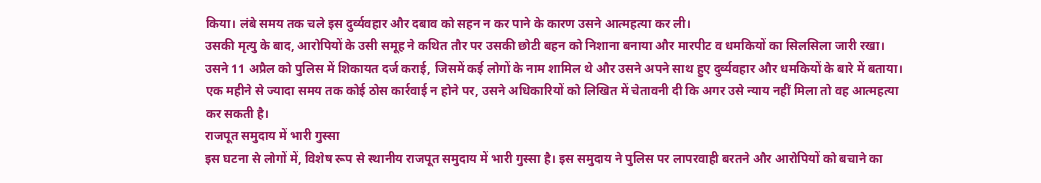किया। लंबे समय तक चले इस दुर्व्यवहार और दबाव को सहन न कर पाने के कारण उसने आत्महत्या कर ली।
उसकी मृत्यु के बाद, आरोपियों के उसी समूह ने कथित तौर पर उसकी छोटी बहन को निशाना बनाया और मारपीट व धमकियों का सिलसिला जारी रखा। उसने 11 अप्रैल को पुलिस में शिकायत दर्ज कराई, जिसमें कई लोगों के नाम शामिल थे और उसने अपने साथ हुए दुर्व्यवहार और धमकियों के बारे में बताया। एक महीने से ज्यादा समय तक कोई ठोस कार्रवाई न होने पर, उसने अधिकारियों को लिखित में चेतावनी दी कि अगर उसे न्याय नहीं मिला तो वह आत्महत्या कर सकती है।
राजपूत समुदाय में भारी गुस्सा
इस घटना से लोगों में, विशेष रूप से स्थानीय राजपूत समुदाय में भारी गुस्सा है। इस समुदाय ने पुलिस पर लापरवाही बरतने और आरोपियों को बचाने का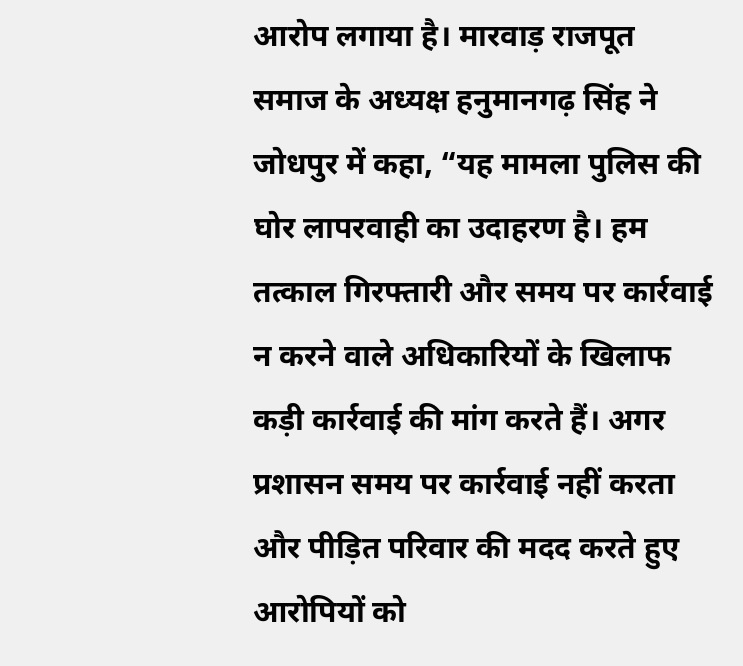आरोप लगाया है। मारवाड़ राजपूत समाज के अध्यक्ष हनुमानगढ़ सिंह ने जोधपुर में कहा, “यह मामला पुलिस की घोर लापरवाही का उदाहरण है। हम तत्काल गिरफ्तारी और समय पर कार्रवाई न करने वाले अधिकारियों के खिलाफ कड़ी कार्रवाई की मांग करते हैं। अगर प्रशासन समय पर कार्रवाई नहीं करता और पीड़ित परिवार की मदद करते हुए आरोपियों को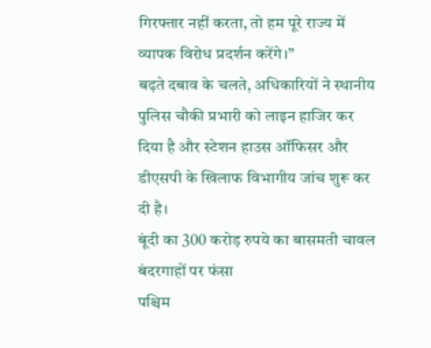गिरफ्तार नहीं करता, तो हम पूरे राज्य में व्यापक विरोध प्रदर्शन करेंगे।”
बढ़ते दबाव के चलते, अधिकारियों ने स्थानीय पुलिस चौकी प्रभारी को लाइन हाजिर कर दिया है और स्टेशन हाउस ऑफिसर और डीएसपी के खिलाफ विभागीय जांच शुरू कर दी है।
बूंदी का 300 करोड़ रुपये का बासमती चावल बंदरगाहों पर फंसा
पश्चिम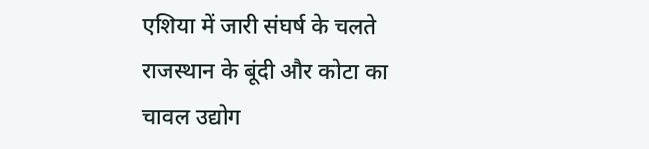एशिया में जारी संघर्ष के चलते राजस्थान के बूंदी और कोटा का चावल उद्योग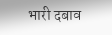भारी दबाव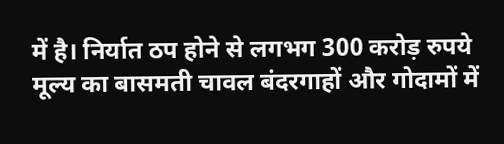में है। निर्यात ठप होने से लगभग 300 करोड़ रुपये मूल्य का बासमती चावल बंदरगाहों और गोदामों में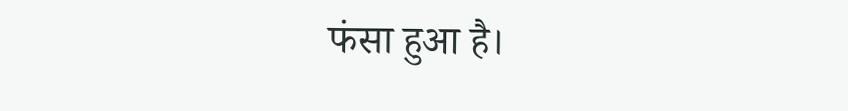फंसा हुआ है।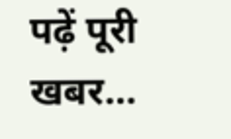पढ़ें पूरी खबर…